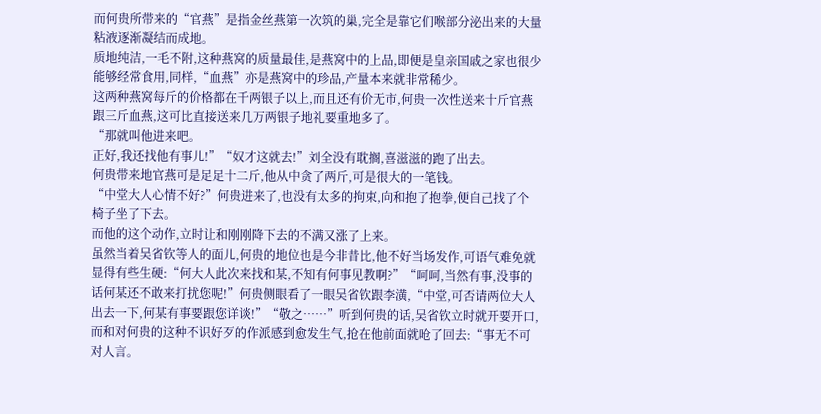而何贵所带来的“官燕”是指金丝燕第一次筑的巢,完全是靠它们喉部分泌出来的大量粘液逐渐凝结而成地。
质地纯洁,一毛不附,这种燕窝的质量最佳,是燕窝中的上品,即便是皇亲国戚之家也很少能够经常食用,同样,“血燕”亦是燕窝中的珍品,产量本来就非常稀少。
这两种燕窝每斤的价格都在千两银子以上,而且还有价无市,何贵一次性送来十斤官燕跟三斤血燕,这可比直接送来几万两银子地礼要重地多了。
“那就叫他进来吧。
正好,我还找他有事儿!”“奴才这就去!”刘全没有耽搁,喜滋滋的跑了出去。
何贵带来地官燕可是足足十二斤,他从中贪了两斤,可是很大的一笔钱。
“中堂大人心情不好?”何贵进来了,也没有太多的拘束,向和抱了抱拳,便自己找了个椅子坐了下去。
而他的这个动作,立时让和刚刚降下去的不满又涨了上来。
虽然当着吴省钦等人的面儿,何贵的地位也是今非昔比,他不好当场发作,可语气难免就显得有些生硬:“何大人此次来找和某,不知有何事见教啊?”“呵呵,当然有事,没事的话何某还不敢来打扰您呢!”何贵侧眼看了一眼吴省钦跟李潢,“中堂,可否请两位大人出去一下,何某有事要跟您详谈!”“敬之……”听到何贵的话,吴省钦立时就开要开口,而和对何贵的这种不识好歹的作派感到愈发生气,抢在他前面就呛了回去:“事无不可对人言。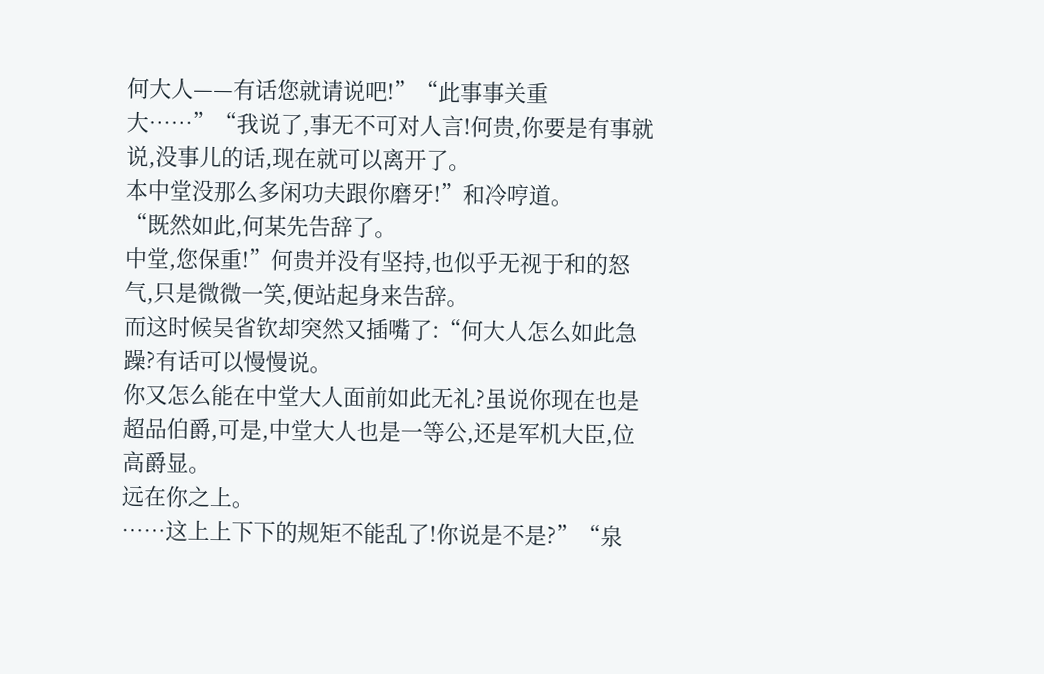何大人——有话您就请说吧!”“此事事关重大……”“我说了,事无不可对人言!何贵,你要是有事就说,没事儿的话,现在就可以离开了。
本中堂没那么多闲功夫跟你磨牙!”和冷哼道。
“既然如此,何某先告辞了。
中堂,您保重!”何贵并没有坚持,也似乎无视于和的怒气,只是微微一笑,便站起身来告辞。
而这时候吴省钦却突然又插嘴了:“何大人怎么如此急躁?有话可以慢慢说。
你又怎么能在中堂大人面前如此无礼?虽说你现在也是超品伯爵,可是,中堂大人也是一等公,还是军机大臣,位高爵显。
远在你之上。
……这上上下下的规矩不能乱了!你说是不是?”“泉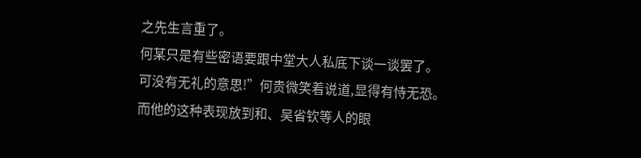之先生言重了。
何某只是有些密语要跟中堂大人私底下谈一谈罢了。
可没有无礼的意思!”何贵微笑着说道,显得有恃无恐。
而他的这种表现放到和、吴省钦等人的眼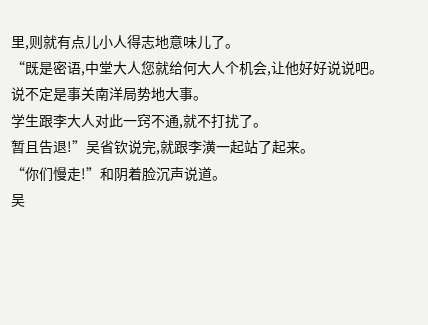里,则就有点儿小人得志地意味儿了。
“既是密语,中堂大人您就给何大人个机会,让他好好说说吧。
说不定是事关南洋局势地大事。
学生跟李大人对此一窍不通,就不打扰了。
暂且告退!”吴省钦说完,就跟李潢一起站了起来。
“你们慢走!”和阴着脸沉声说道。
吴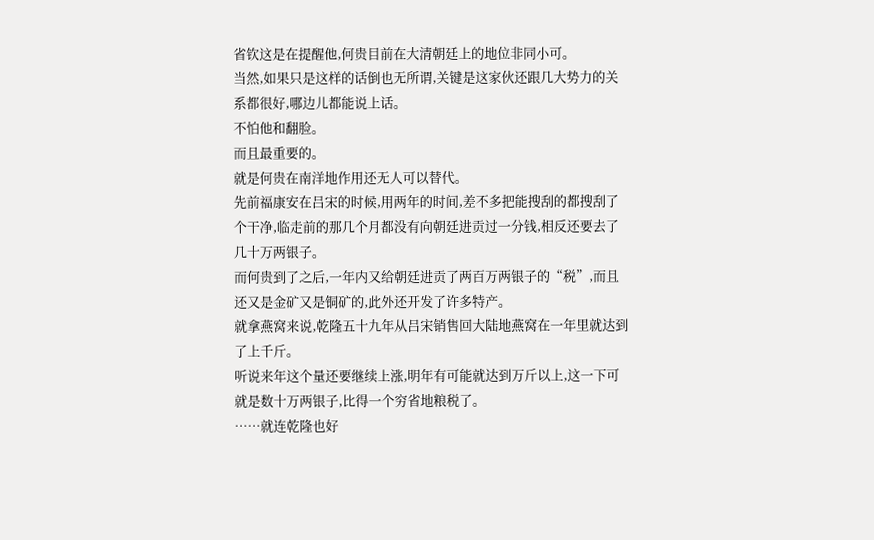省钦这是在提醒他,何贵目前在大清朝廷上的地位非同小可。
当然,如果只是这样的话倒也无所谓,关键是这家伙还跟几大势力的关系都很好,哪边儿都能说上话。
不怕他和翻脸。
而且最重要的。
就是何贵在南洋地作用还无人可以替代。
先前福康安在吕宋的时候,用两年的时间,差不多把能搜刮的都搜刮了个干净,临走前的那几个月都没有向朝廷进贡过一分钱,相反还要去了几十万两银子。
而何贵到了之后,一年内又给朝廷进贡了两百万两银子的“税”,而且还又是金矿又是铜矿的,此外还开发了许多特产。
就拿燕窝来说,乾隆五十九年从吕宋销售回大陆地燕窝在一年里就达到了上千斤。
听说来年这个量还要继续上涨,明年有可能就达到万斤以上,这一下可就是数十万两银子,比得一个穷省地粮税了。
……就连乾隆也好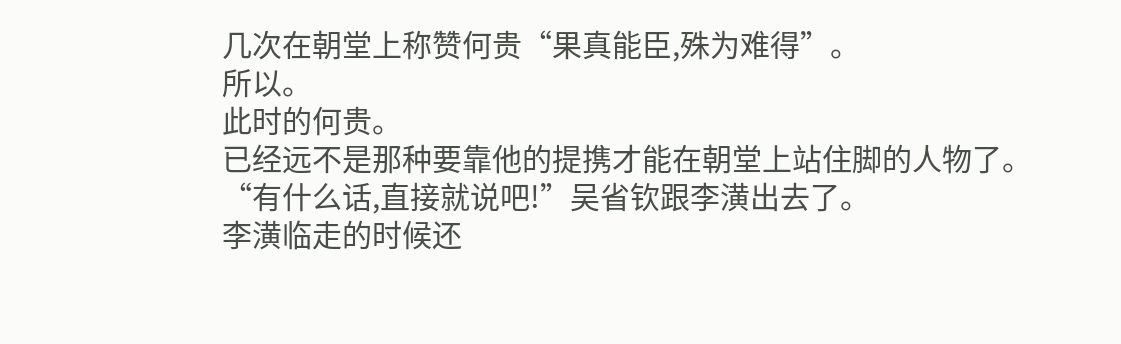几次在朝堂上称赞何贵“果真能臣,殊为难得”。
所以。
此时的何贵。
已经远不是那种要靠他的提携才能在朝堂上站住脚的人物了。
“有什么话,直接就说吧!”吴省钦跟李潢出去了。
李潢临走的时候还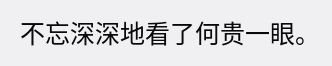不忘深深地看了何贵一眼。